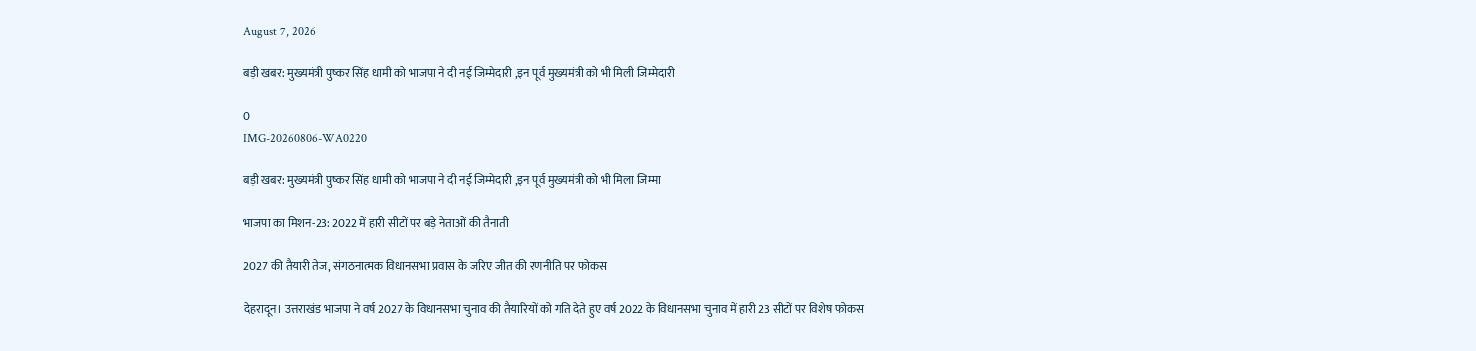August 7, 2026

बड़ी खबर: मुख्यमंत्री पुष्कर सिंह धामी को भाजपा ने दी नई जिम्मेदारी ,इन पूर्व मुख्यमंत्री को भी मिली जिम्मेदारी

0
IMG-20260806-WA0220

बड़ी खबर: मुख्यमंत्री पुष्कर सिंह धामी को भाजपा ने दी नई जिम्मेदारी ,इन पूर्व मुख्यमंत्री को भी मिला जिम्मा

भाजपा का मिशन-23: 2022 में हारी सीटों पर बड़े नेताओं की तैनाती

2027 की तैयारी तेज, संगठनात्मक विधानसभा प्रवास के जरिए जीत की रणनीति पर फोकस

देहरादून। उत्तराखंड भाजपा ने वर्ष 2027 के विधानसभा चुनाव की तैयारियों को गति देते हुए वर्ष 2022 के विधानसभा चुनाव में हारी 23 सीटों पर विशेष फोकस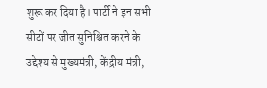शुरू कर दिया है। पार्टी ने इन सभी सीटों पर जीत सुनिश्चित करने के उद्देश्य से मुख्यमंत्री, केंद्रीय मंत्री,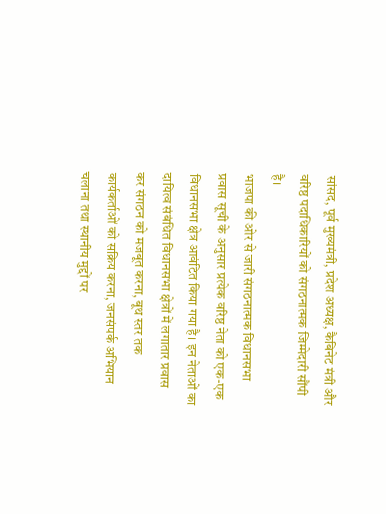सांसद, पूर्व मुख्यमंत्री, प्रदेश अध्यक्ष, कैबिनेट मंत्री और वरिष्ठ पदाधिकारियों को संगठनात्मक जिम्मेदारी सौंपी है।
भाजपा की ओर से जारी संगठनात्मक विधानसभा प्रवास सूची के अनुसार प्रत्येक वरिष्ठ नेता को एक-एक विधानसभा क्षेत्र आवंटित किया गया है। इन नेताओं का दायित्व संबंधित विधानसभा क्षेत्रों में लगातार प्रवास कर संगठन को मजबूत करना, बूथ स्तर तक कार्यकर्ताओं को सक्रिय करना, जनसंपर्क अभियान चलाना तथा स्थानीय मुद्दों पर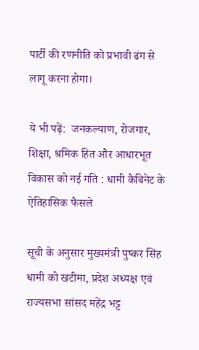पार्टी की रणनीति को प्रभावी ढंग से लागू करना होगा।

ये भी पढ़ें:  जनकल्याण, रोजगार, शिक्षा, श्रमिक हित और आधारभूत विकास को नई गति : धामी कैबिनेट के ऐतिहासिक फैसले

सूची के अनुसार मुख्यमंत्री पुष्कर सिंह धामी को खटीमा, प्रदेश अध्यक्ष एवं राज्यसभा सांसद महेंद्र भट्ट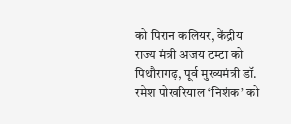को पिरान कलियर, केंद्रीय राज्य मंत्री अजय टम्टा को पिथौरागढ़, पूर्व मुख्यमंत्री डॉ. रमेश पोखरियाल ‘निशंक’ को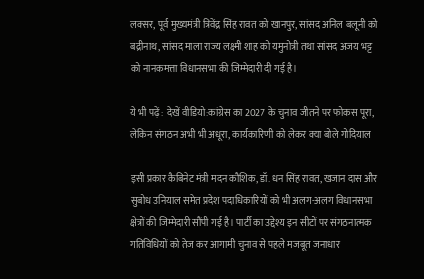लक्सर, पूर्व मुख्यमंत्री त्रिवेंद्र सिंह रावत को खानपुर, सांसद अनिल बलूनी को बद्रीनाथ, सांसद माला राज्य लक्ष्मी शाह को यमुनोत्री तथा सांसद अजय भट्ट को नानकमत्ता विधानसभा की जिम्मेदारी दी गई है।

ये भी पढ़ें:  देखें वीडियो:कांग्रेस का 2027 के चुनाव जीतने पर फोकस पूरा, लेकिन संगठन अभी भी अधूरा, कार्यकारिणी को लेकर क्या बोले गोदियाल

इसी प्रकार कैबिनेट मंत्री मदन कौशिक, डॉ. धन सिंह रावत, खजान दास और सुबोध उनियाल समेत प्रदेश पदाधिकारियों को भी अलग-अलग विधानसभा क्षेत्रों की जिम्मेदारी सौंपी गई है। पार्टी का उद्देश्य इन सीटों पर संगठनात्मक गतिविधियों को तेज कर आगामी चुनाव से पहले मजबूत जनाधार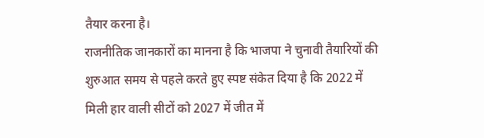तैयार करना है।
राजनीतिक जानकारों का मानना है कि भाजपा ने चुनावी तैयारियों की शुरुआत समय से पहले करते हुए स्पष्ट संकेत दिया है कि 2022 में मिली हार वाली सीटों को 2027 में जीत में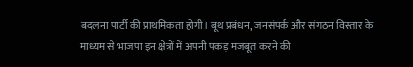बदलना पार्टी की प्राथमिकता होगी। बूथ प्रबंधन, जनसंपर्क और संगठन विस्तार के माध्यम से भाजपा इन क्षेत्रों में अपनी पकड़ मजबूत करने की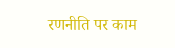रणनीति पर काम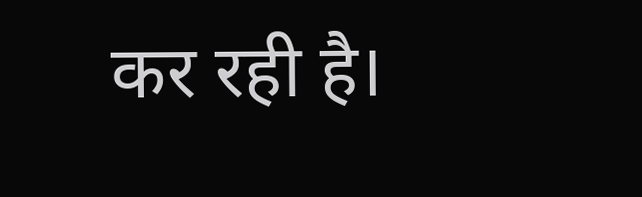कर रही है।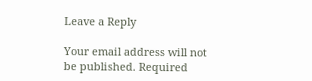Leave a Reply

Your email address will not be published. Required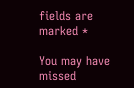fields are marked *

You may have missed